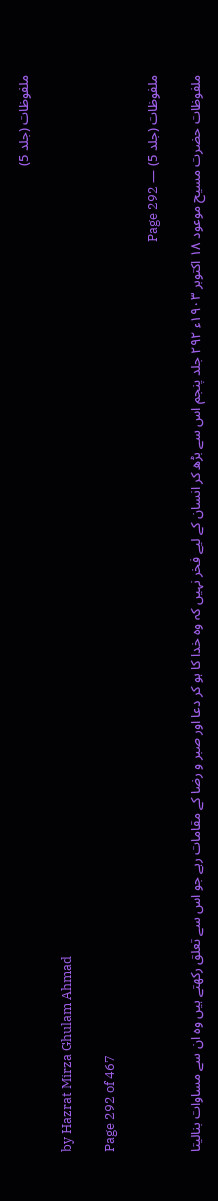ملفوظات (جلد 5)

by Hazrat Mirza Ghulam Ahmad

Page 292 of 467

ملفوظات (جلد 5) — Page 292

ملفوظات حضرت مسیح موعود ۱۸ اکتوبر ۱۹۰۳ء ۲۹۲ جلد پنجم اس سے بڑھ کر انسان کے لیے فخر نہیں کہ وہ خدا کا ہو کر دعا اور صبر و رضا کے مقامات رہے جو اس سے تعلق رکھتے ہیں وہ ان سے مساوات بنالیتا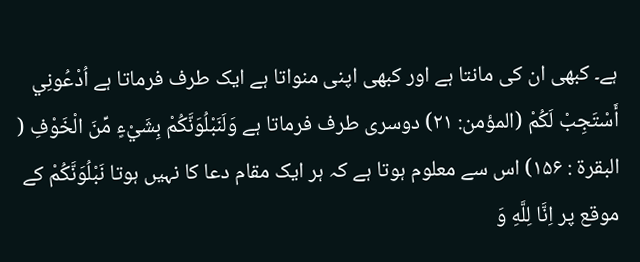ہے۔ کبھی ان کی مانتا ہے اور کبھی اپنی منواتا ہے ایک طرف فرماتا ہے اُدْعُونِي أَسْتَجِبْ لَكُمْ (المؤمن: ۲۱) دوسری طرف فرماتا ہے وَلَنَبْلُوَنَّكُمْ بِشَيْءٍ مِّنَ الْخَوْفِ ( البقرة : ۱۵۶) اس سے معلوم ہوتا ہے کہ ہر ایک مقام دعا کا نہیں ہوتا نَبْلُوَنَّكُمْ کے موقع پر اِنَّا لِلَّهِ وَ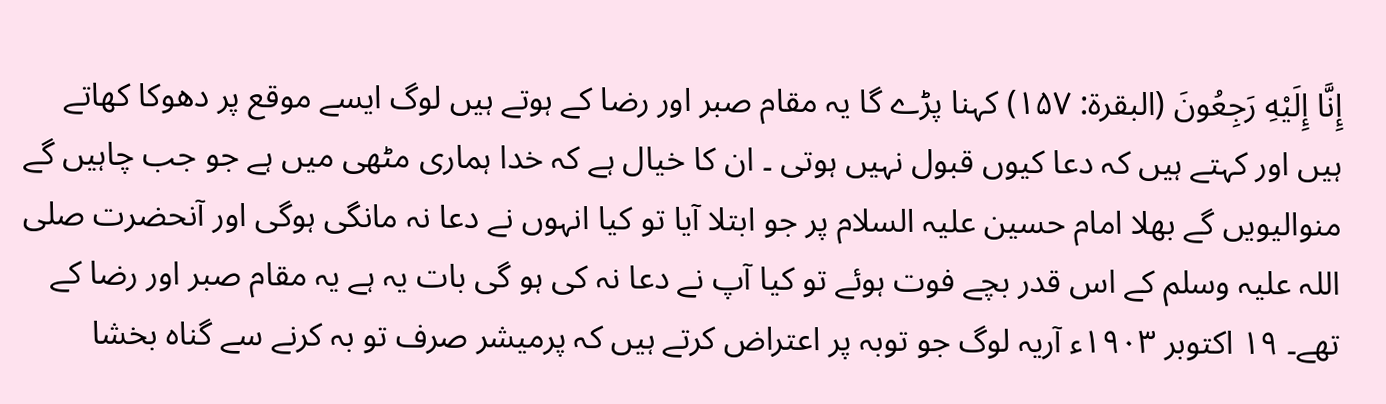إِنَّا إِلَيْهِ رَجِعُونَ (البقرة: ۱۵۷) کہنا پڑے گا یہ مقام صبر اور رضا کے ہوتے ہیں لوگ ایسے موقع پر دھوکا کھاتے ہیں اور کہتے ہیں کہ دعا کیوں قبول نہیں ہوتی ۔ ان کا خیال ہے کہ خدا ہماری مٹھی میں ہے جو جب چاہیں گے منوالیویں گے بھلا امام حسین علیہ السلام پر جو ابتلا آیا تو کیا انہوں نے دعا نہ مانگی ہوگی اور آنحضرت صلی اللہ علیہ وسلم کے اس قدر بچے فوت ہوئے تو کیا آپ نے دعا نہ کی ہو گی بات یہ ہے یہ مقام صبر اور رضا کے تھے۔ ۱۹ اکتوبر ۱۹۰۳ء آریہ لوگ جو توبہ پر اعتراض کرتے ہیں کہ پرمیشر صرف تو بہ کرنے سے گناہ بخشا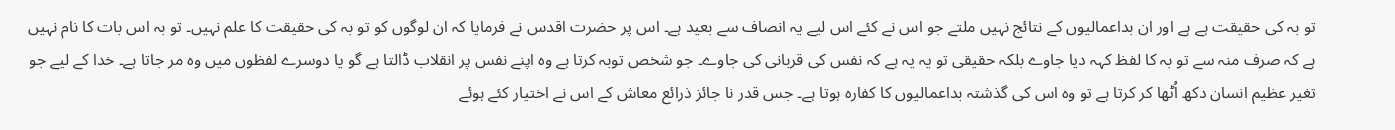تو بہ کی حقیقت ہے ہے اور ان بداعمالیوں کے نتائج نہیں ملتے جو اس نے کئے اس لیے یہ انصاف سے بعید ہے۔ اس پر حضرت اقدس نے فرمایا کہ ان لوگوں کو تو بہ کی حقیقت کا علم نہیں۔ تو بہ اس بات کا نام نہیں ہے کہ صرف منہ سے تو بہ کا لفظ کہہ دیا جاوے بلکہ حقیقی تو یہ یہ ہے کہ نفس کی قربانی کی جاوے۔ جو شخص توبہ کرتا ہے وہ اپنے نفس پر انقلاب ڈالتا ہے گو یا دوسرے لفظوں میں وہ مر جاتا ہے۔ خدا کے لیے جو تغیر عظیم انسان دکھ اُٹھا کر کرتا ہے تو وہ اس کی گذشتہ بداعمالیوں کا کفارہ ہوتا ہے۔ جس قدر نا جائز ذرائع معاش کے اس نے اختیار کئے ہوئے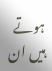ہوتے ہیں ان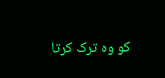کو وہ ترک کرتا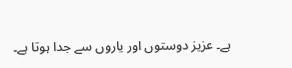ہے۔ عزیز دوستوں اور یاروں سے جدا ہوتا ہے۔